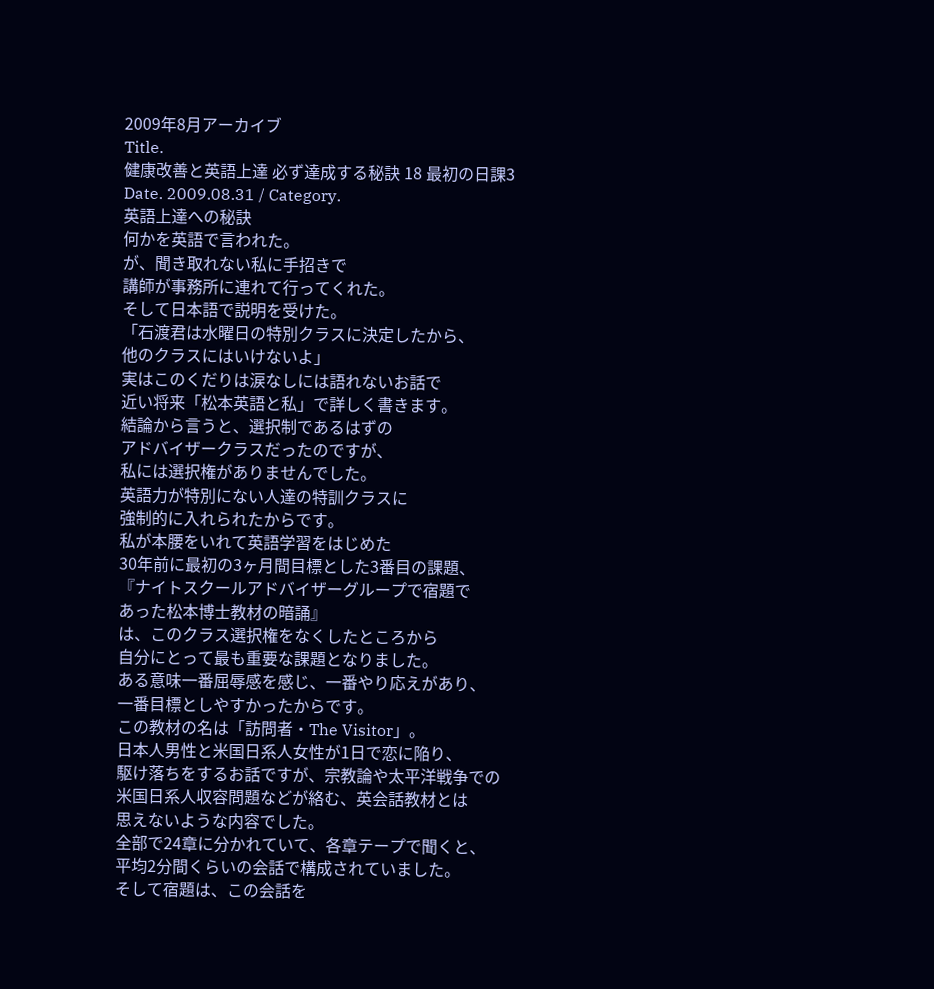2009年8月アーカイブ
Title.
健康改善と英語上達 必ず達成する秘訣 18 最初の日課3
Date. 2009.08.31 / Category.
英語上達への秘訣
何かを英語で言われた。
が、聞き取れない私に手招きで
講師が事務所に連れて行ってくれた。
そして日本語で説明を受けた。
「石渡君は水曜日の特別クラスに決定したから、
他のクラスにはいけないよ」
実はこのくだりは涙なしには語れないお話で
近い将来「松本英語と私」で詳しく書きます。
結論から言うと、選択制であるはずの
アドバイザークラスだったのですが、
私には選択権がありませんでした。
英語力が特別にない人達の特訓クラスに
強制的に入れられたからです。
私が本腰をいれて英語学習をはじめた
30年前に最初の3ヶ月間目標とした3番目の課題、
『ナイトスクールアドバイザーグループで宿題で
あった松本博士教材の暗誦』
は、このクラス選択権をなくしたところから
自分にとって最も重要な課題となりました。
ある意味一番屈辱感を感じ、一番やり応えがあり、
一番目標としやすかったからです。
この教材の名は「訪問者・The Visitor」。
日本人男性と米国日系人女性が1日で恋に陥り、
駆け落ちをするお話ですが、宗教論や太平洋戦争での
米国日系人収容問題などが絡む、英会話教材とは
思えないような内容でした。
全部で24章に分かれていて、各章テープで聞くと、
平均2分間くらいの会話で構成されていました。
そして宿題は、この会話を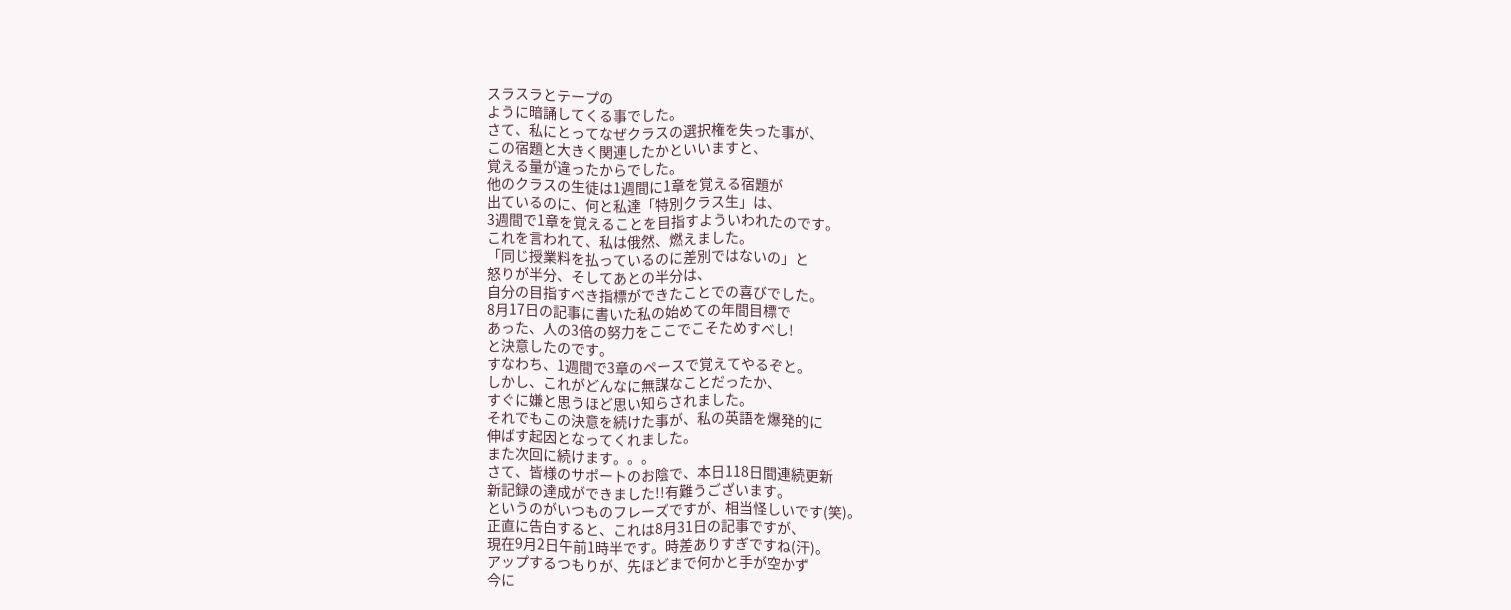スラスラとテープの
ように暗誦してくる事でした。
さて、私にとってなぜクラスの選択権を失った事が、
この宿題と大きく関連したかといいますと、
覚える量が違ったからでした。
他のクラスの生徒は1週間に1章を覚える宿題が
出ているのに、何と私達「特別クラス生」は、
3週間で1章を覚えることを目指すよういわれたのです。
これを言われて、私は俄然、燃えました。
「同じ授業料を払っているのに差別ではないの」と
怒りが半分、そしてあとの半分は、
自分の目指すべき指標ができたことでの喜びでした。
8月17日の記事に書いた私の始めての年間目標で
あった、人の3倍の努力をここでこそためすべし!
と決意したのです。
すなわち、1週間で3章のペースで覚えてやるぞと。
しかし、これがどんなに無謀なことだったか、
すぐに嫌と思うほど思い知らされました。
それでもこの決意を続けた事が、私の英語を爆発的に
伸ばす起因となってくれました。
また次回に続けます。。。
さて、皆様のサポートのお陰で、本日118日間連続更新
新記録の達成ができました!!有難うございます。
というのがいつものフレーズですが、相当怪しいです(笑)。
正直に告白すると、これは8月31日の記事ですが、
現在9月2日午前1時半です。時差ありすぎですね(汗)。
アップするつもりが、先ほどまで何かと手が空かず
今に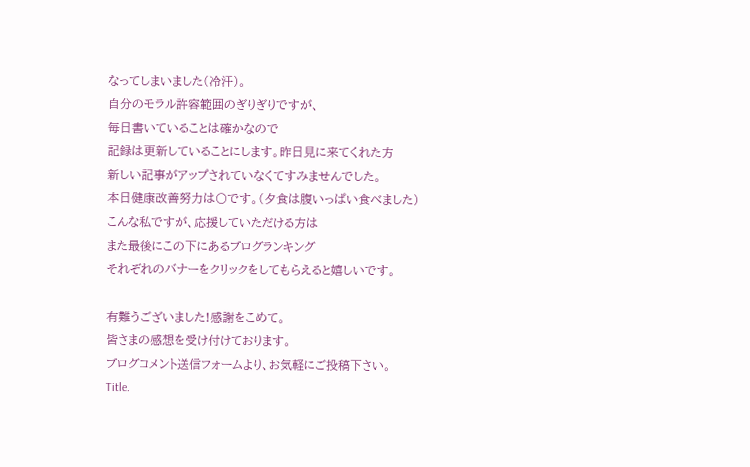なってしまいました(冷汗)。
自分のモラル許容範囲のぎりぎりですが、
毎日書いていることは確かなので
記録は更新していることにします。昨日見に来てくれた方
新しい記事がアップされていなくてすみませんでした。
本日健康改善努力は〇です。(夕食は腹いっぱい食べました)
こんな私ですが、応援していただける方は
また最後にこの下にあるブログランキング
それぞれのバナーをクリックをしてもらえると嬉しいです。

有難うございました!感謝をこめて。
皆さまの感想を受け付けております。
ブログコメント送信フォームより、お気軽にご投稿下さい。
Title.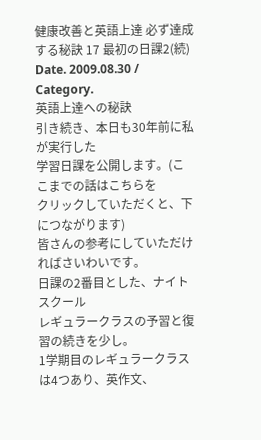健康改善と英語上達 必ず達成する秘訣 17 最初の日課2(続)
Date. 2009.08.30 / Category.
英語上達への秘訣
引き続き、本日も30年前に私が実行した
学習日課を公開します。(ここまでの話はこちらを
クリックしていただくと、下につながります)
皆さんの参考にしていただければさいわいです。
日課の2番目とした、ナイトスクール
レギュラークラスの予習と復習の続きを少し。
1学期目のレギュラークラスは4つあり、英作文、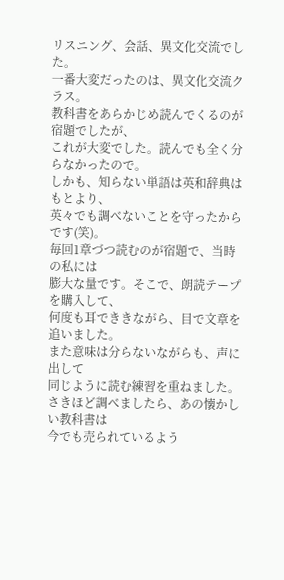リスニング、会話、異文化交流でした。
一番大変だったのは、異文化交流クラス。
教科書をあらかじめ読んでくるのが宿題でしたが、
これが大変でした。読んでも全く分らなかったので。
しかも、知らない単語は英和辞典はもとより、
英々でも調べないことを守ったからです(笑)。
毎回1章づつ読むのが宿題で、当時の私には
膨大な量です。そこで、朗読テープを購入して、
何度も耳でききながら、目で文章を追いました。
また意味は分らないながらも、声に出して
同じように読む練習を重ねました。
さきほど調べましたら、あの懐かしい教科書は
今でも売られているよう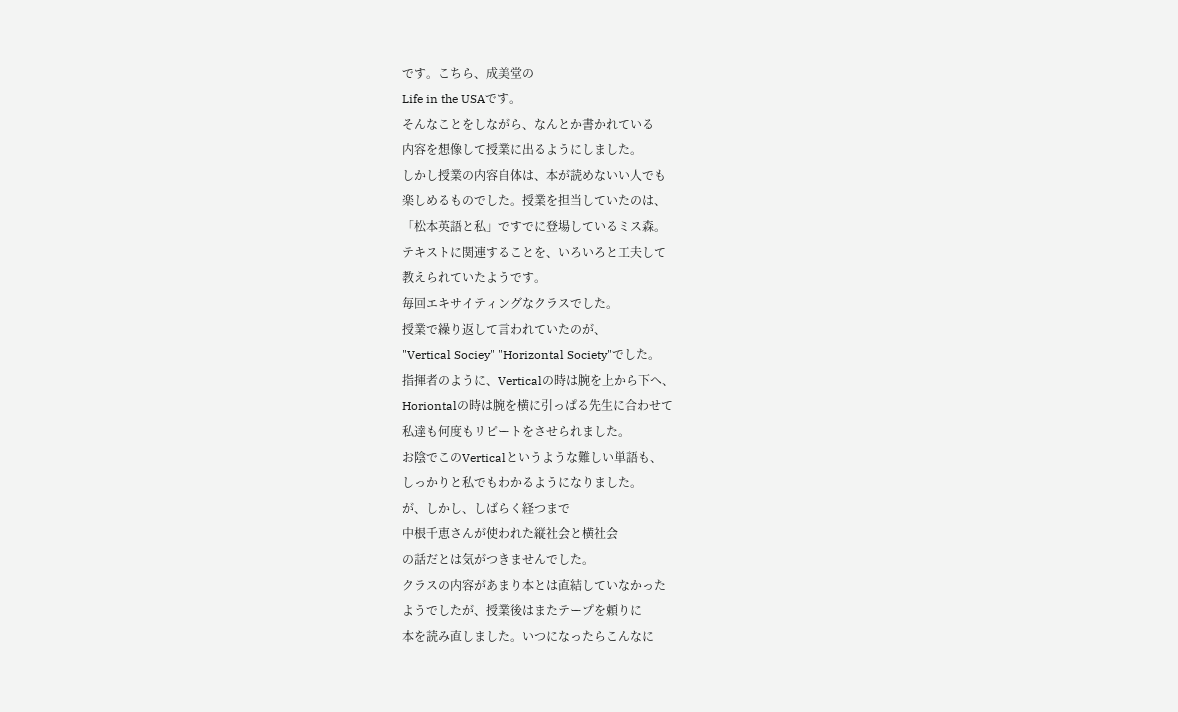です。こちら、成美堂の
Life in the USAです。
そんなことをしながら、なんとか書かれている
内容を想像して授業に出るようにしました。
しかし授業の内容自体は、本が読めないい人でも
楽しめるものでした。授業を担当していたのは、
「松本英語と私」ですでに登場しているミス森。
テキストに関連することを、いろいろと工夫して
教えられていたようです。
毎回エキサイティングなクラスでした。
授業で繰り返して言われていたのが、
"Vertical Sociey" "Horizontal Society"でした。
指揮者のように、Verticalの時は腕を上から下へ、
Horiontalの時は腕を横に引っぱる先生に合わせて
私達も何度もリピートをさせられました。
お陰でこのVerticalというような難しい単語も、
しっかりと私でもわかるようになりました。
が、しかし、しばらく経つまで
中根千恵さんが使われた縦社会と横社会
の話だとは気がつきませんでした。
クラスの内容があまり本とは直結していなかった
ようでしたが、授業後はまたテープを頼りに
本を読み直しました。いつになったらこんなに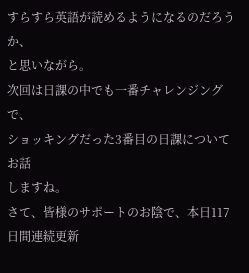すらすら英語が読めるようになるのだろうか、
と思いながら。
次回は日課の中でも一番チャレンジングで、
ショッキングだった3番目の日課についてお話
しますね。
さて、皆様のサポートのお陰で、本日117日間連続更新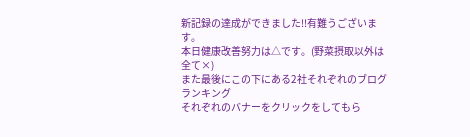新記録の達成ができました!!有難うございます。
本日健康改善努力は△です。(野菜摂取以外は全て×)
また最後にこの下にある2社それぞれのブログランキング
それぞれのバナーをクリックをしてもら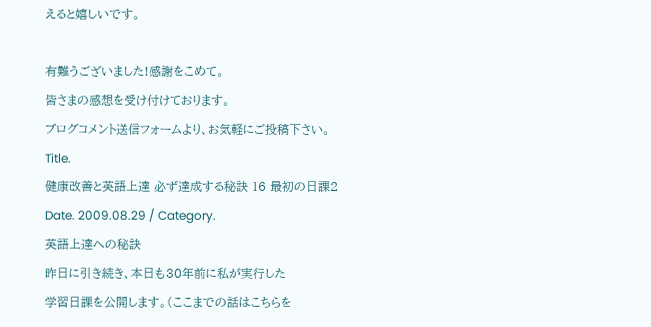えると嬉しいです。

有難うございました!感謝をこめて。
皆さまの感想を受け付けております。
ブログコメント送信フォームより、お気軽にご投稿下さい。
Title.
健康改善と英語上達 必ず達成する秘訣 16 最初の日課2
Date. 2009.08.29 / Category.
英語上達への秘訣
昨日に引き続き、本日も30年前に私が実行した
学習日課を公開します。(ここまでの話はこちらを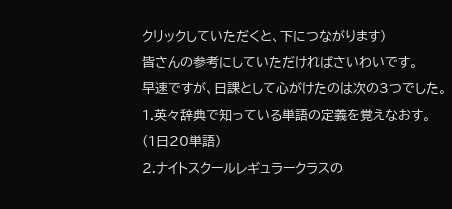クリックしていただくと、下につながります)
皆さんの参考にしていただければさいわいです。
早速ですが、日課として心がけたのは次の3つでした。
1.英々辞典で知っている単語の定義を覚えなおす。
(1日20単語)
2.ナイトスクールレギュラークラスの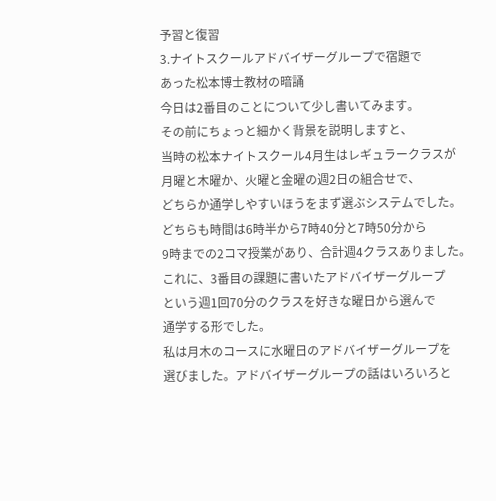予習と復習
3.ナイトスクールアドバイザーグループで宿題で
あった松本博士教材の暗誦
今日は2番目のことについて少し書いてみます。
その前にちょっと細かく背景を説明しますと、
当時の松本ナイトスクール4月生はレギュラークラスが
月曜と木曜か、火曜と金曜の週2日の組合せで、
どちらか通学しやすいほうをまず選ぶシステムでした。
どちらも時間は6時半から7時40分と7時50分から
9時までの2コマ授業があり、合計週4クラスありました。
これに、3番目の課題に書いたアドバイザーグループ
という週1回70分のクラスを好きな曜日から選んで
通学する形でした。
私は月木のコースに水曜日のアドバイザーグループを
選びました。アドバイザーグループの話はいろいろと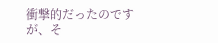衝撃的だったのですが、そ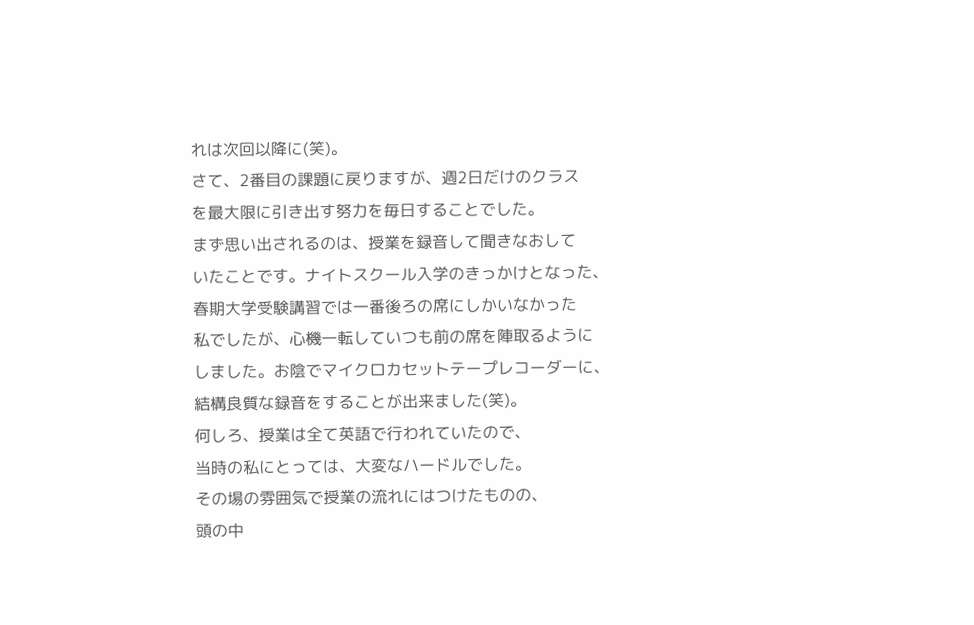れは次回以降に(笑)。
さて、2番目の課題に戻りますが、週2日だけのクラス
を最大限に引き出す努力を毎日することでした。
まず思い出されるのは、授業を録音して聞きなおして
いたことです。ナイトスクール入学のきっかけとなった、
春期大学受験講習では一番後ろの席にしかいなかった
私でしたが、心機一転していつも前の席を陣取るように
しました。お陰でマイクロカセットテープレコーダーに、
結構良質な録音をすることが出来ました(笑)。
何しろ、授業は全て英語で行われていたので、
当時の私にとっては、大変なハードルでした。
その場の雰囲気で授業の流れにはつけたものの、
頭の中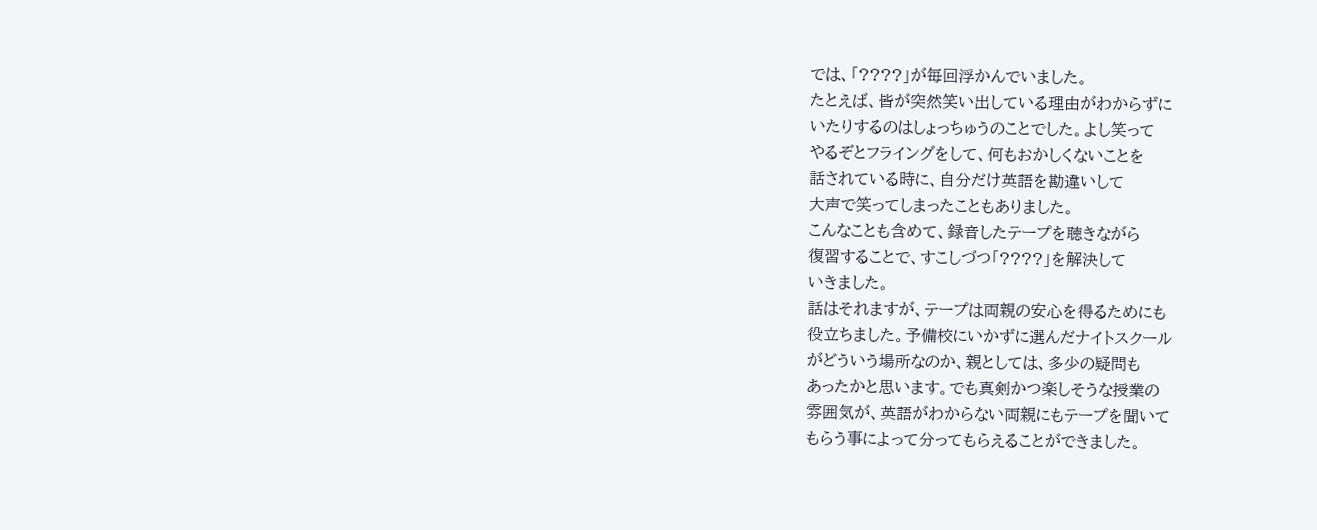では、「????」が毎回浮かんでいました。
たとえば、皆が突然笑い出している理由がわからずに
いたりするのはしょっちゅうのことでした。よし笑って
やるぞとフライングをして、何もおかしくないことを
話されている時に、自分だけ英語を勘違いして
大声で笑ってしまったこともありました。
こんなことも含めて、録音したテープを聴きながら
復習することで、すこしづつ「????」を解決して
いきました。
話はそれますが、テープは両親の安心を得るためにも
役立ちました。予備校にいかずに選んだナイトスクール
がどういう場所なのか、親としては、多少の疑問も
あったかと思います。でも真剣かつ楽しそうな授業の
雰囲気が、英語がわからない両親にもテープを聞いて
もらう事によって分ってもらえることができました。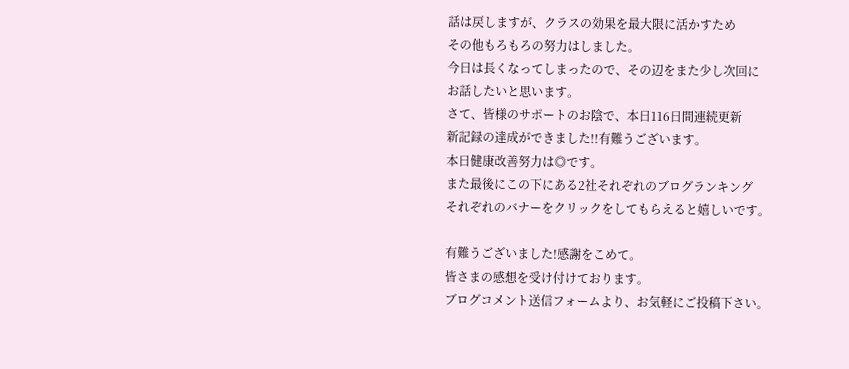話は戻しますが、クラスの効果を最大限に活かすため
その他もろもろの努力はしました。
今日は長くなってしまったので、その辺をまた少し次回に
お話したいと思います。
さて、皆様のサポートのお陰で、本日116日間連続更新
新記録の達成ができました!!有難うございます。
本日健康改善努力は◎です。
また最後にこの下にある2社それぞれのブログランキング
それぞれのバナーをクリックをしてもらえると嬉しいです。

有難うございました!感謝をこめて。
皆さまの感想を受け付けております。
ブログコメント送信フォームより、お気軽にご投稿下さい。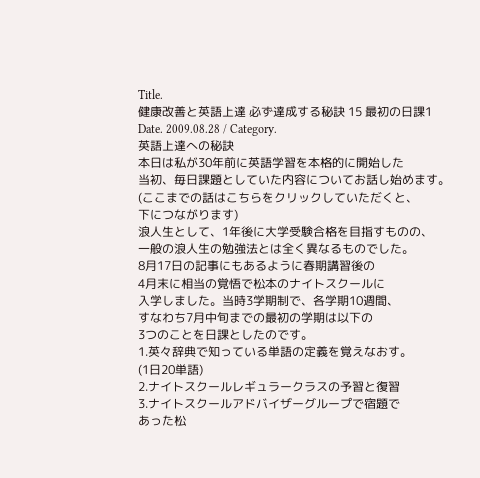Title.
健康改善と英語上達 必ず達成する秘訣 15 最初の日課1
Date. 2009.08.28 / Category.
英語上達への秘訣
本日は私が30年前に英語学習を本格的に開始した
当初、毎日課題としていた内容についてお話し始めます。
(ここまでの話はこちらをクリックしていただくと、
下につながります)
浪人生として、1年後に大学受験合格を目指すものの、
一般の浪人生の勉強法とは全く異なるものでした。
8月17日の記事にもあるように春期講習後の
4月末に相当の覚悟で松本のナイトスクールに
入学しました。当時3学期制で、各学期10週間、
すなわち7月中旬までの最初の学期は以下の
3つのことを日課としたのです。
1.英々辞典で知っている単語の定義を覚えなおす。
(1日20単語)
2.ナイトスクールレギュラークラスの予習と復習
3.ナイトスクールアドバイザーグループで宿題で
あった松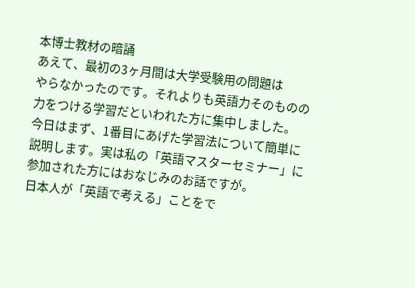本博士教材の暗誦
あえて、最初の3ヶ月間は大学受験用の問題は
やらなかったのです。それよりも英語力そのものの
力をつける学習だといわれた方に集中しました。
今日はまず、1番目にあげた学習法について簡単に
説明します。実は私の「英語マスターセミナー」に
参加された方にはおなじみのお話ですが。
日本人が「英語で考える」ことをで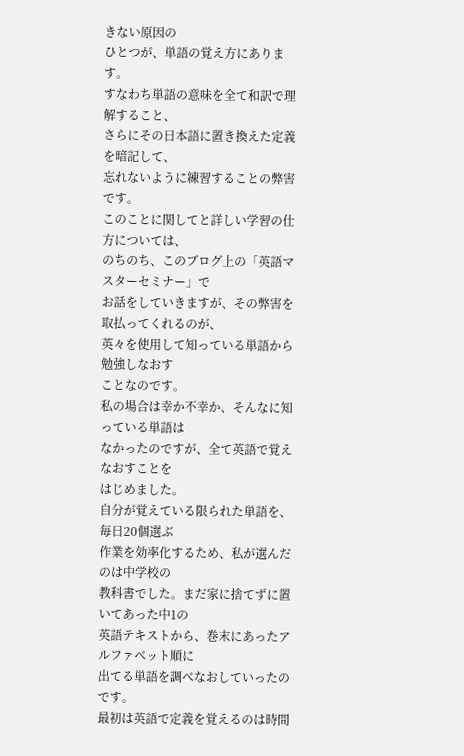きない原因の
ひとつが、単語の覚え方にあります。
すなわち単語の意味を全て和訳で理解すること、
さらにその日本語に置き換えた定義を暗記して、
忘れないように練習することの弊害です。
このことに関してと詳しい学習の仕方については、
のちのち、このブログ上の「英語マスターセミナー」で
お話をしていきますが、その弊害を取払ってくれるのが、
英々を使用して知っている単語から勉強しなおす
ことなのです。
私の場合は幸か不幸か、そんなに知っている単語は
なかったのですが、全て英語で覚えなおすことを
はじめました。
自分が覚えている限られた単語を、毎日20個選ぶ
作業を効率化するため、私が選んだのは中学校の
教科書でした。まだ家に捨てずに置いてあった中1の
英語テキストから、巻末にあったアルファベット順に
出てる単語を調べなおしていったのです。
最初は英語で定義を覚えるのは時間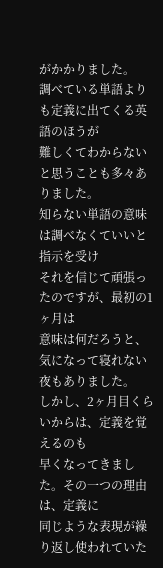がかかりました。
調べている単語よりも定義に出てくる英語のほうが
難しくてわからないと思うことも多々ありました。
知らない単語の意味は調べなくていいと指示を受け
それを信じて頑張ったのですが、最初の1ヶ月は
意味は何だろうと、気になって寝れない夜もありました。
しかし、2ヶ月目くらいからは、定義を覚えるのも
早くなってきました。その一つの理由は、定義に
同じような表現が繰り返し使われていた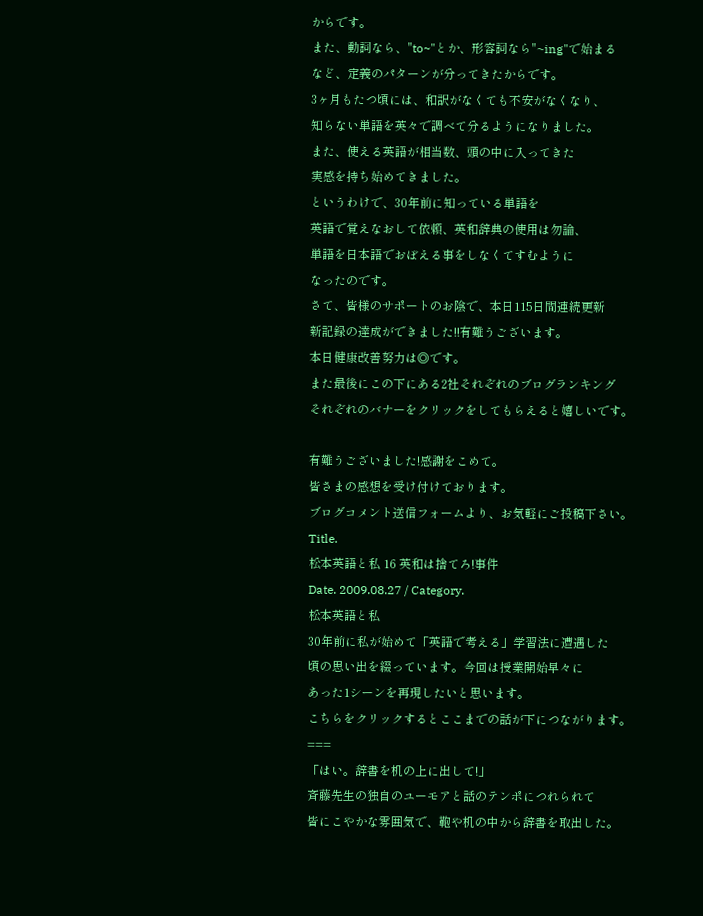からです。
また、動詞なら、"to~"とか、形容詞なら"~ing"で始まる
など、定義のパターンが分ってきたからです。
3ヶ月もたつ頃には、和訳がなくても不安がなくなり、
知らない単語を英々で調べて分るようになりました。
また、使える英語が相当数、頭の中に入ってきた
実感を持ち始めてきました。
というわけで、30年前に知っている単語を
英語で覚えなおして依頼、英和辞典の使用は勿論、
単語を日本語でおぼえる事をしなくてすむように
なったのです。
さて、皆様のサポートのお陰で、本日115日間連続更新
新記録の達成ができました!!有難うございます。
本日健康改善努力は◎です。
また最後にこの下にある2社それぞれのブログランキング
それぞれのバナーをクリックをしてもらえると嬉しいです。

有難うございました!感謝をこめて。
皆さまの感想を受け付けております。
ブログコメント送信フォームより、お気軽にご投稿下さい。
Title.
松本英語と私 16 英和は捨てろ!事件
Date. 2009.08.27 / Category.
松本英語と私
30年前に私が始めて「英語で考える」学習法に遭遇した
頃の思い出を綴っています。今回は授業開始早々に
あった1シーンを再現したいと思います。
こちらをクリックするとここまでの話が下につながります。
===
「はい。辞書を机の上に出して!」
斉藤先生の独自のユーモアと話のテンポにつれられて
皆にこやかな雰囲気で、鞄や机の中から辞書を取出した。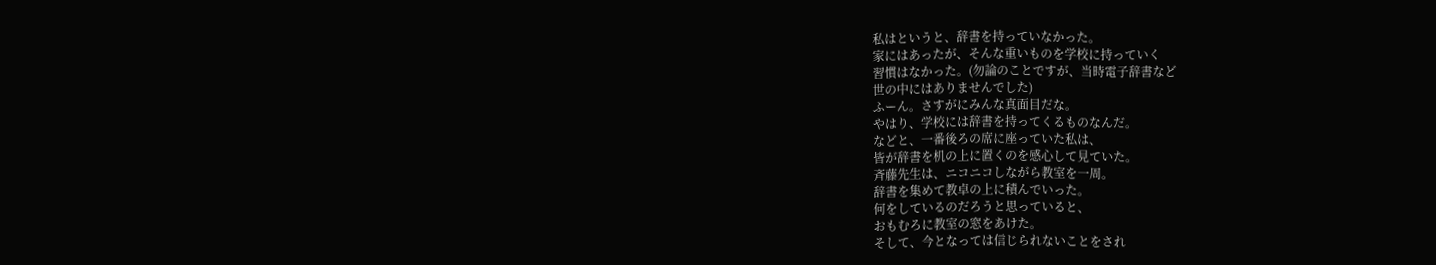私はというと、辞書を持っていなかった。
家にはあったが、そんな重いものを学校に持っていく
習慣はなかった。(勿論のことですが、当時電子辞書など
世の中にはありませんでした)
ふーん。さすがにみんな真面目だな。
やはり、学校には辞書を持ってくるものなんだ。
などと、一番後ろの席に座っていた私は、
皆が辞書を机の上に置くのを感心して見ていた。
斉藤先生は、ニコニコしながら教室を一周。
辞書を集めて教卓の上に積んでいった。
何をしているのだろうと思っていると、
おもむろに教室の窓をあけた。
そして、今となっては信じられないことをされ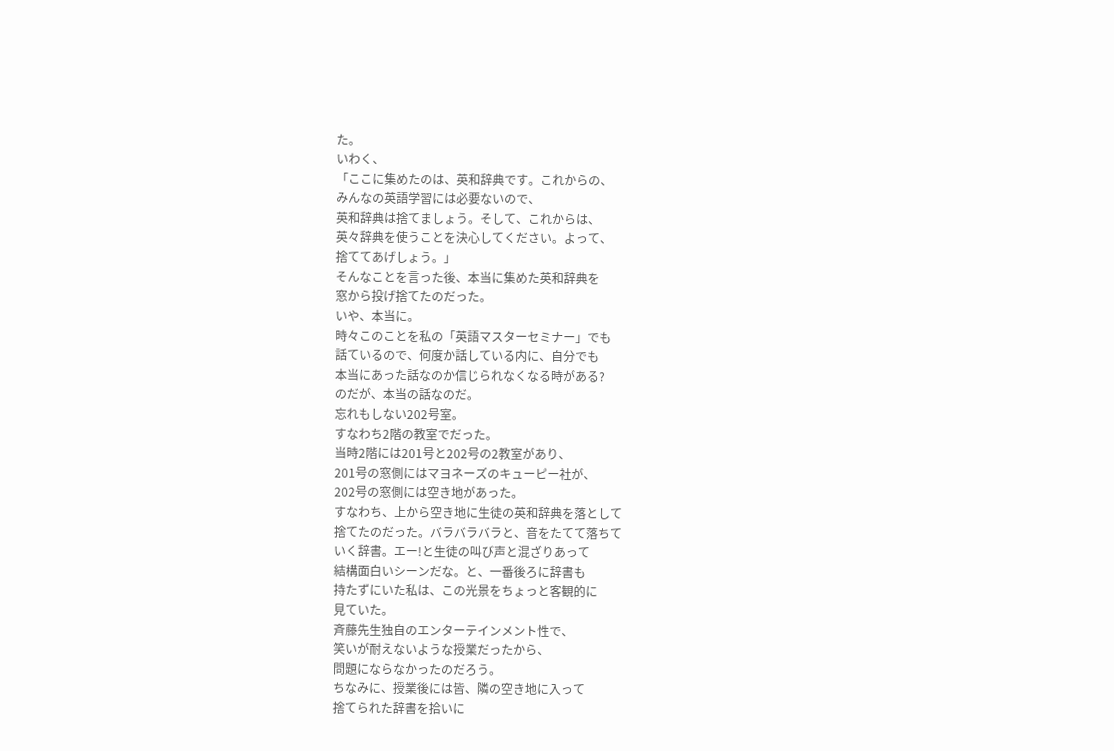た。
いわく、
「ここに集めたのは、英和辞典です。これからの、
みんなの英語学習には必要ないので、
英和辞典は捨てましょう。そして、これからは、
英々辞典を使うことを決心してください。よって、
捨ててあげしょう。」
そんなことを言った後、本当に集めた英和辞典を
窓から投げ捨てたのだった。
いや、本当に。
時々このことを私の「英語マスターセミナー」でも
話ているので、何度か話している内に、自分でも
本当にあった話なのか信じられなくなる時がある?
のだが、本当の話なのだ。
忘れもしない202号室。
すなわち2階の教室でだった。
当時2階には201号と202号の2教室があり、
201号の窓側にはマヨネーズのキューピー社が、
202号の窓側には空き地があった。
すなわち、上から空き地に生徒の英和辞典を落として
捨てたのだった。バラバラバラと、音をたてて落ちて
いく辞書。エー!と生徒の叫び声と混ざりあって
結構面白いシーンだな。と、一番後ろに辞書も
持たずにいた私は、この光景をちょっと客観的に
見ていた。
斉藤先生独自のエンターテインメント性で、
笑いが耐えないような授業だったから、
問題にならなかったのだろう。
ちなみに、授業後には皆、隣の空き地に入って
捨てられた辞書を拾いに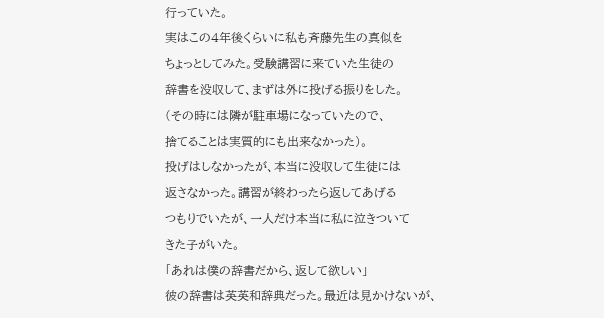行っていた。
実はこの4年後くらいに私も斉藤先生の真似を
ちょっとしてみた。受験講習に来ていた生徒の
辞書を没収して、まずは外に投げる振りをした。
(その時には隣が駐車場になっていたので、
捨てることは実質的にも出来なかった)。
投げはしなかったが、本当に没収して生徒には
返さなかった。講習が終わったら返してあげる
つもりでいたが、一人だけ本当に私に泣きついて
きた子がいた。
「あれは僕の辞書だから、返して欲しい」
彼の辞書は英英和辞典だった。最近は見かけないが、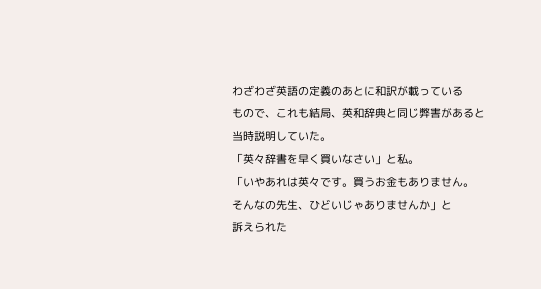わざわざ英語の定義のあとに和訳が載っている
もので、これも結局、英和辞典と同じ弊害があると
当時説明していた。
「英々辞書を早く買いなさい」と私。
「いやあれは英々です。買うお金もありません。
そんなの先生、ひどいじゃありませんか」と
訴えられた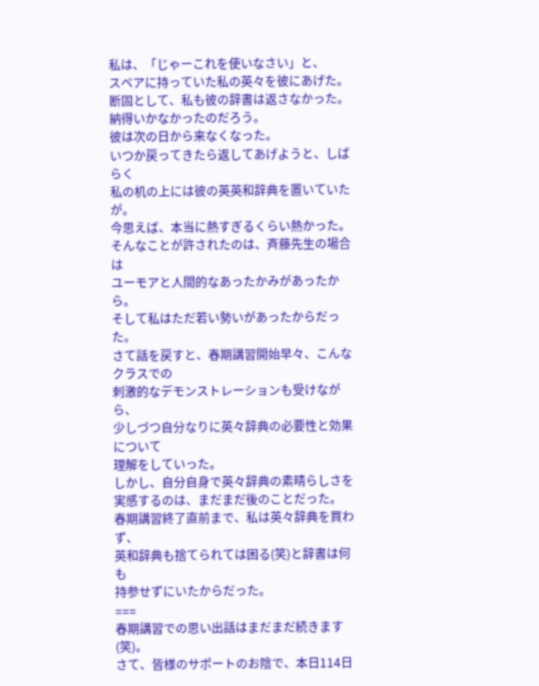私は、「じゃーこれを使いなさい」と、
スペアに持っていた私の英々を彼にあげた。
断固として、私も彼の辞書は返さなかった。
納得いかなかったのだろう。
彼は次の日から来なくなった。
いつか戻ってきたら返してあげようと、しばらく
私の机の上には彼の英英和辞典を置いていたが。
今思えば、本当に熱すぎるくらい熱かった。
そんなことが許されたのは、斉藤先生の場合は
ユーモアと人間的なあったかみがあったから。
そして私はただ若い勢いがあったからだった。
さて話を戻すと、春期講習開始早々、こんなクラスでの
刺激的なデモンストレーションも受けながら、
少しづつ自分なりに英々辞典の必要性と効果について
理解をしていった。
しかし、自分自身で英々辞典の素晴らしさを
実感するのは、まだまだ後のことだった。
春期講習終了直前まで、私は英々辞典を買わず、
英和辞典も捨てられては困る(笑)と辞書は何も
持参せずにいたからだった。
===
春期講習での思い出話はまだまだ続きます(笑)。
さて、皆様のサポートのお陰で、本日114日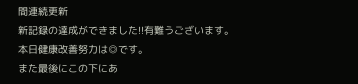間連続更新
新記録の達成ができました!!有難うございます。
本日健康改善努力は◎です。
また最後にこの下にあ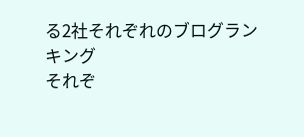る2社それぞれのブログランキング
それぞ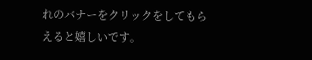れのバナーをクリックをしてもらえると嬉しいです。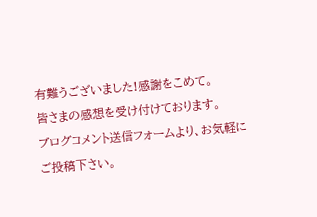有難うございました!感謝をこめて。
皆さまの感想を受け付けております。
ブログコメント送信フォームより、お気軽にご投稿下さい。